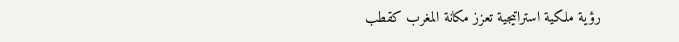رؤية ملكية استراتيجية تعزز مكانة المغرب كقطب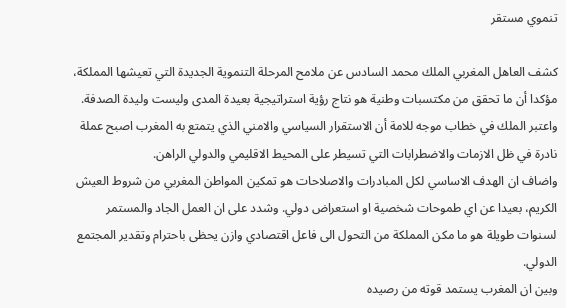تنموي مستقر

كشف العاهل المغربي الملك محمد السادس عن ملامح المرحلة التنموية الجديدة التي تعيشها المملكة، مؤكدا أن ما تحقق من مكتسبات وطنية هو نتاج رؤية استراتيجية بعيدة المدى وليست وليدة الصدفة. واعتبر الملك في خطاب موجه للامة أن الاستقرار السياسي والامني الذي يتمتع به المغرب اصبح عملة نادرة في ظل الازمات والاضطرابات التي تسيطر على المحيط الاقليمي والدولي الراهن.
واضاف ان الهدف الاساسي لكل المبادرات والاصلاحات هو تمكين المواطن المغربي من شروط العيش الكريم، بعيدا عن اي طموحات شخصية او استعراض دولي. وشدد على ان العمل الجاد والمستمر لسنوات طويلة هو ما مكن المملكة من التحول الى فاعل اقتصادي وازن يحظى باحترام وتقدير المجتمع الدولي.
وبين ان المغرب يستمد قوته من رصيده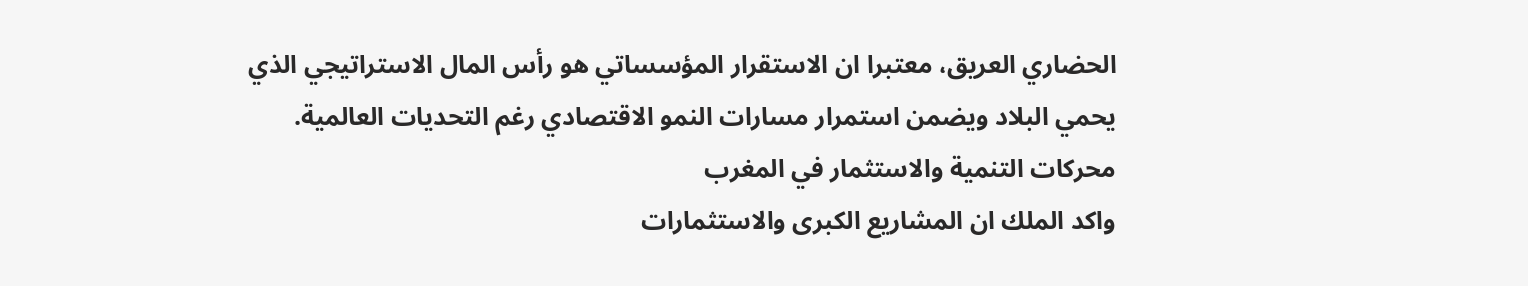الحضاري العريق، معتبرا ان الاستقرار المؤسساتي هو رأس المال الاستراتيجي الذي يحمي البلاد ويضمن استمرار مسارات النمو الاقتصادي رغم التحديات العالمية.
محركات التنمية والاستثمار في المغرب
واكد الملك ان المشاريع الكبرى والاستثمارات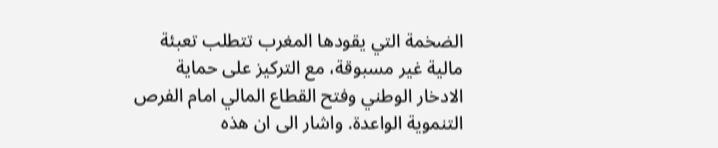الضخمة التي يقودها المغرب تتطلب تعبئة مالية غير مسبوقة، مع التركيز على حماية الادخار الوطني وفتح القطاع المالي امام الفرص التنموية الواعدة. واشار الى ان هذه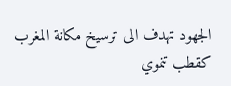الجهود تهدف الى ترسيخ مكانة المغرب كقطب تنموي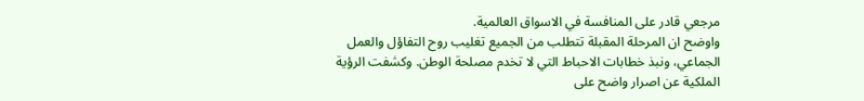مرجعي قادر على المنافسة في الاسواق العالمية.
واوضح ان المرحلة المقبلة تتطلب من الجميع تغليب روح التفاؤل والعمل الجماعي، ونبذ خطابات الاحباط التي لا تخدم مصلحة الوطن. وكشفت الرؤية الملكية عن اصرار واضح على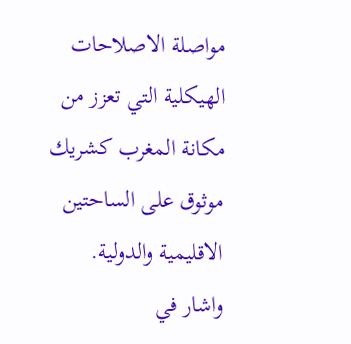مواصلة الاصلاحات الهيكلية التي تعزز من مكانة المغرب كشريك موثوق على الساحتين الاقليمية والدولية.
واشار في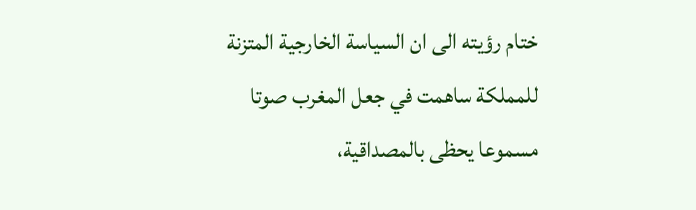ختام رؤيته الى ان السياسة الخارجية المتزنة للمملكة ساهمت في جعل المغرب صوتا مسموعا يحظى بالمصداقية،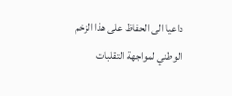داعيا الى الحفاظ على هذا الزخم الوطني لمواجهة التقلبات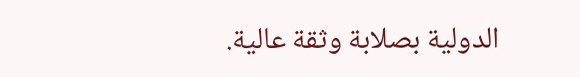الدولية بصلابة وثقة عالية.